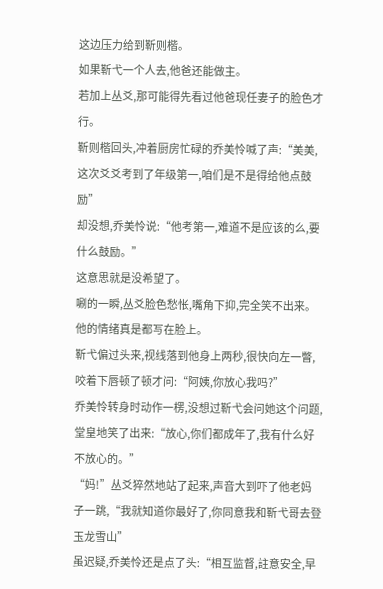这边压力给到靳则楷。
如果靳弋一个人去,他爸还能做主。
若加上丛爻,那可能得先看过他爸现任妻子的脸色才行。
靳则楷回头,冲着厨房忙碌的乔美怜喊了声:“美美,这次爻爻考到了年级第一,咱们是不是得给他点鼓励”
却没想,乔美怜说:“他考第一,难道不是应该的么,要什么鼓励。”
这意思就是没希望了。
唰的一瞬,丛爻脸色愁怅,嘴角下抑,完全笑不出来。
他的情绪真是都写在脸上。
靳弋偏过头来,视线落到他身上两秒,很快向左一瞥,咬着下唇顿了顿才问:“阿姨,你放心我吗?”
乔美怜转身时动作一楞,没想过靳弋会问她这个问题,堂皇地笑了出来:“放心,你们都成年了,我有什么好不放心的。”
“妈!”丛爻猝然地站了起来,声音大到吓了他老妈子一跳,“我就知道你最好了,你同意我和靳弋哥去登玉龙雪山”
虽迟疑,乔美怜还是点了头:“相互监督,註意安全,早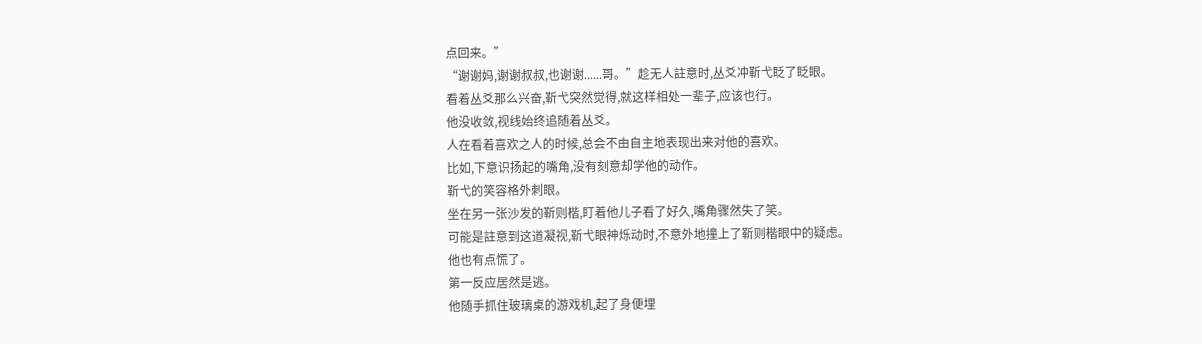点回来。”
“谢谢妈,谢谢叔叔,也谢谢......哥。”趁无人註意时,丛爻冲靳弋眨了眨眼。
看着丛爻那么兴奋,靳弋突然觉得,就这样相处一辈子,应该也行。
他没收敛,视线始终追随着丛爻。
人在看着喜欢之人的时候,总会不由自主地表现出来对他的喜欢。
比如,下意识扬起的嘴角,没有刻意却学他的动作。
靳弋的笑容格外刺眼。
坐在另一张沙发的靳则楷,盯着他儿子看了好久,嘴角骤然失了笑。
可能是註意到这道凝视,靳弋眼神烁动时,不意外地撞上了靳则楷眼中的疑虑。
他也有点慌了。
第一反应居然是逃。
他随手抓住玻璃桌的游戏机,起了身便埋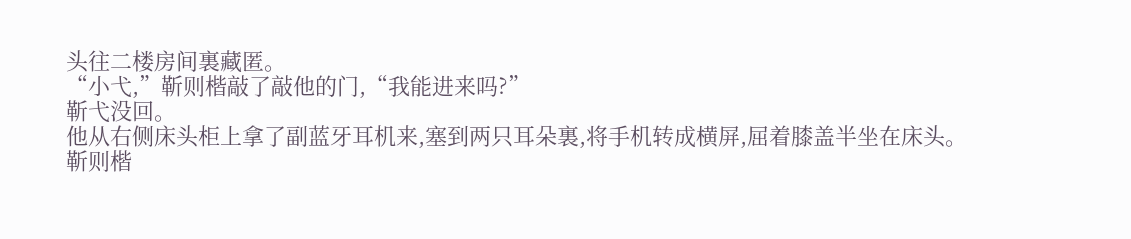头往二楼房间裏藏匿。
“小弋,”靳则楷敲了敲他的门,“我能进来吗?”
靳弋没回。
他从右侧床头柜上拿了副蓝牙耳机来,塞到两只耳朵裏,将手机转成横屏,屈着膝盖半坐在床头。
靳则楷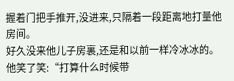握着门把手推开,没进来,只隔着一段距离地打量他房间。
好久没来他儿子房裏,还是和以前一样冷冰冰的。
他笑了笑:“打算什么时候带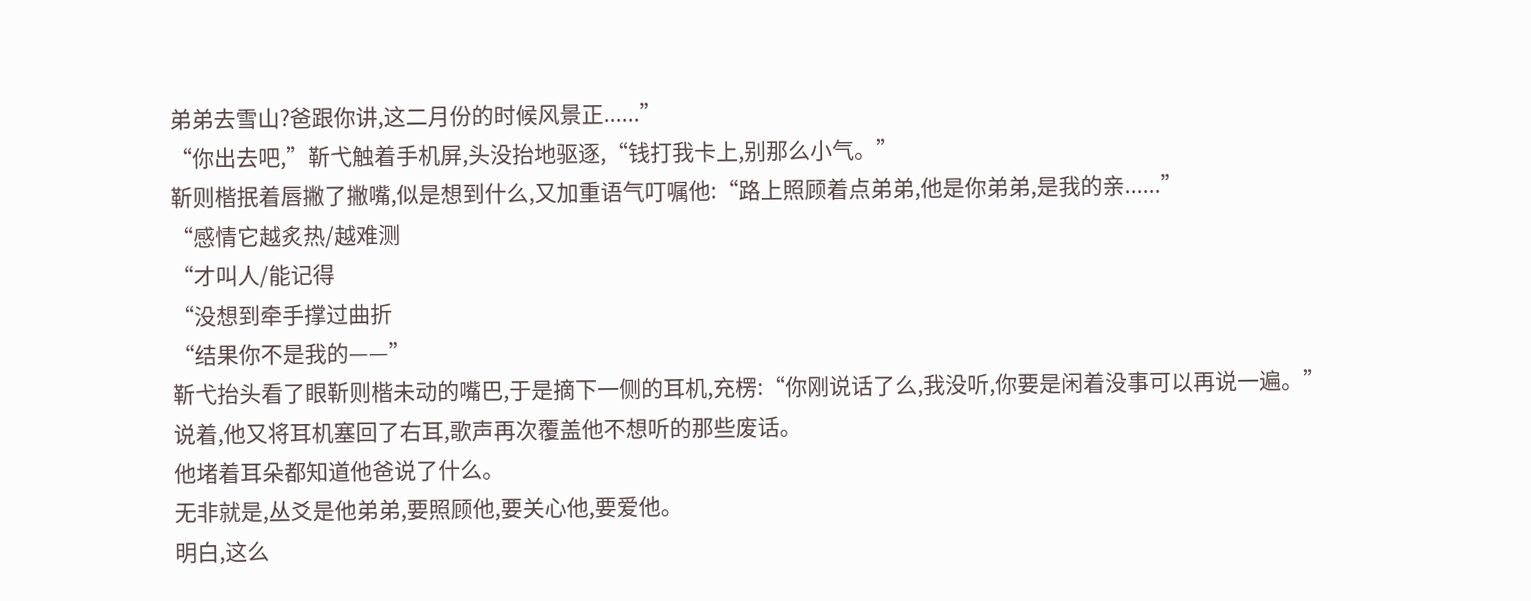弟弟去雪山?爸跟你讲,这二月份的时候风景正......”
“你出去吧,”靳弋触着手机屏,头没抬地驱逐,“钱打我卡上,别那么小气。”
靳则楷抿着唇撇了撇嘴,似是想到什么,又加重语气叮嘱他:“路上照顾着点弟弟,他是你弟弟,是我的亲......”
“感情它越炙热/越难测
“才叫人/能记得
“没想到牵手撑过曲折
“结果你不是我的——”
靳弋抬头看了眼靳则楷未动的嘴巴,于是摘下一侧的耳机,充楞:“你刚说话了么,我没听,你要是闲着没事可以再说一遍。”
说着,他又将耳机塞回了右耳,歌声再次覆盖他不想听的那些废话。
他堵着耳朵都知道他爸说了什么。
无非就是,丛爻是他弟弟,要照顾他,要关心他,要爱他。
明白,这么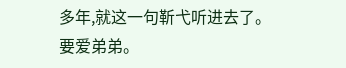多年,就这一句靳弋听进去了。
要爱弟弟。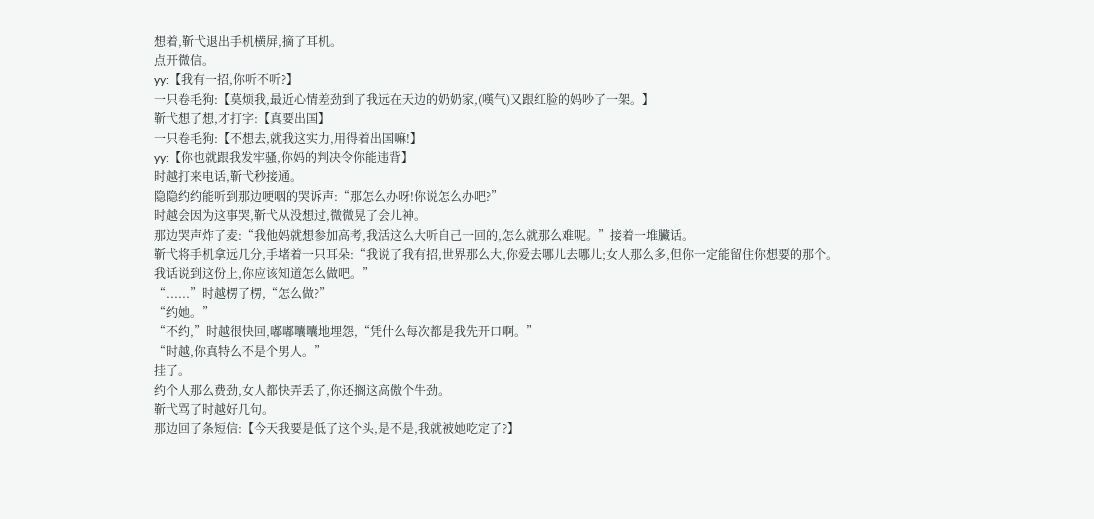想着,靳弋退出手机横屏,摘了耳机。
点开微信。
yy:【我有一招,你听不听?】
一只卷毛狗:【莫烦我,最近心情差劲到了我远在天边的奶奶家,(嘆气)又跟红脸的妈吵了一架。】
靳弋想了想,才打字:【真要出国】
一只卷毛狗:【不想去,就我这实力,用得着出国嘛!】
yy:【你也就跟我发牢骚,你妈的判决令你能违背】
时越打来电话,靳弋秒接通。
隐隐约约能听到那边哽咽的哭诉声:“那怎么办呀!你说怎么办吧?”
时越会因为这事哭,靳弋从没想过,微微晃了会儿神。
那边哭声炸了麦:“我他妈就想参加高考,我活这么大听自己一回的,怎么就那么难呢。”接着一堆臟话。
靳弋将手机拿远几分,手堵着一只耳朵:“我说了我有招,世界那么大,你爱去哪儿去哪儿;女人那么多,但你一定能留住你想要的那个。我话说到这份上,你应该知道怎么做吧。”
“......”时越楞了楞,“怎么做?”
“约她。”
“不约,”时越很快回,嘟嘟囔囔地埋怨,“凭什么每次都是我先开口啊。”
“时越,你真特么不是个男人。”
挂了。
约个人那么费劲,女人都快弄丢了,你还搁这高傲个牛劲。
靳弋骂了时越好几句。
那边回了条短信:【今天我要是低了这个头,是不是,我就被她吃定了?】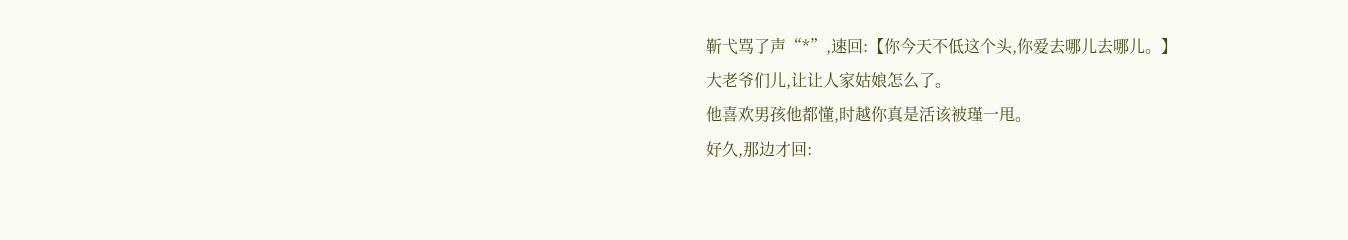靳弋骂了声“*”,速回:【你今天不低这个头,你爱去哪儿去哪儿。】
大老爷们儿,让让人家姑娘怎么了。
他喜欢男孩他都懂,时越你真是活该被瑾一甩。
好久,那边才回: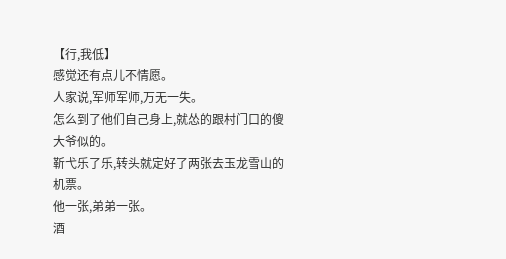【行,我低】
感觉还有点儿不情愿。
人家说,军师军师,万无一失。
怎么到了他们自己身上,就怂的跟村门口的傻大爷似的。
靳弋乐了乐,转头就定好了两张去玉龙雪山的机票。
他一张,弟弟一张。
酒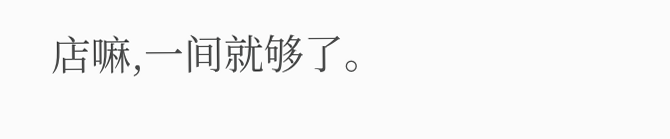店嘛,一间就够了。